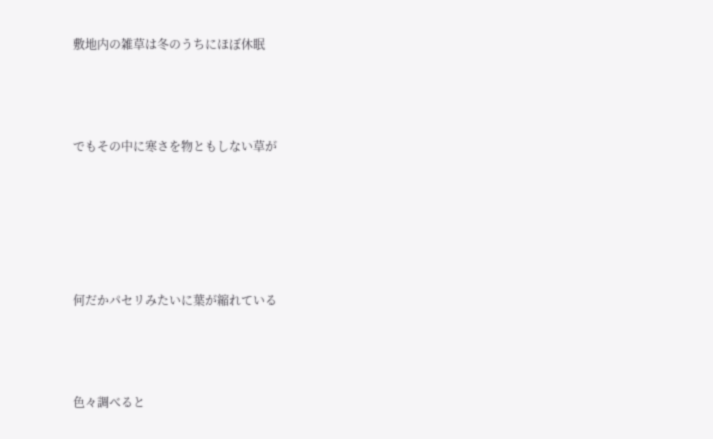敷地内の雑草は冬のうちにほぼ休眠



でもその中に寒さを物ともしない草が





何だかパセリみたいに葉が縮れている



色々調べると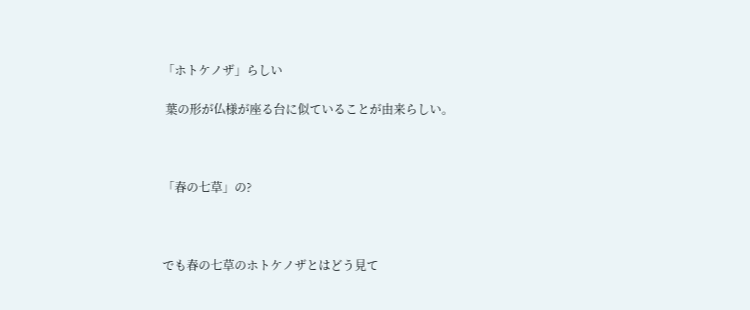「ホトケノザ」らしい

 葉の形が仏様が座る台に似ていることが由来らしい。



「春の七草」の?



でも春の七草のホトケノザとはどう見て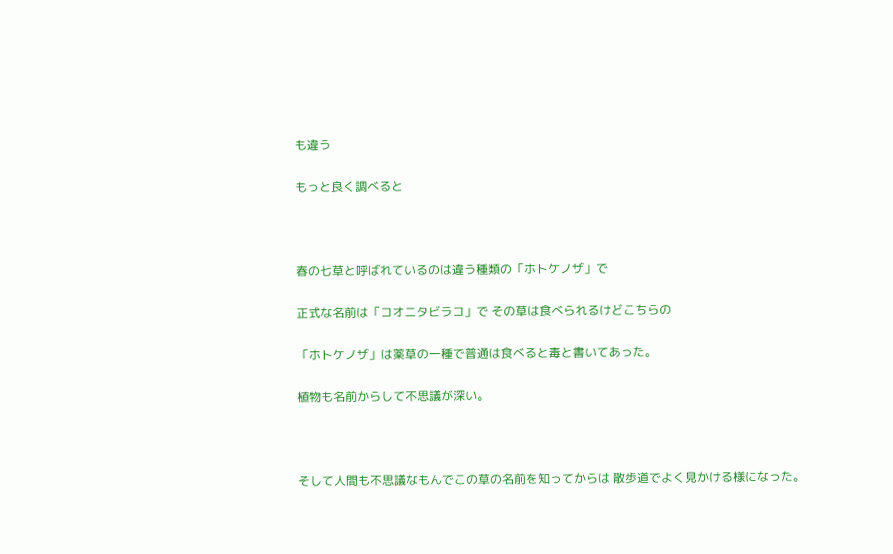も違う

もっと良く調べると



春の七草と呼ばれているのは違う種類の「ホトケノザ」で

正式な名前は「コオニタビラコ」で その草は食べられるけどこちらの

「ホトケノザ」は薬草の一種で普通は食べると毒と書いてあった。

植物も名前からして不思議が深い。



そして人間も不思議なもんでこの草の名前を知ってからは 散歩道でよく見かける様になった。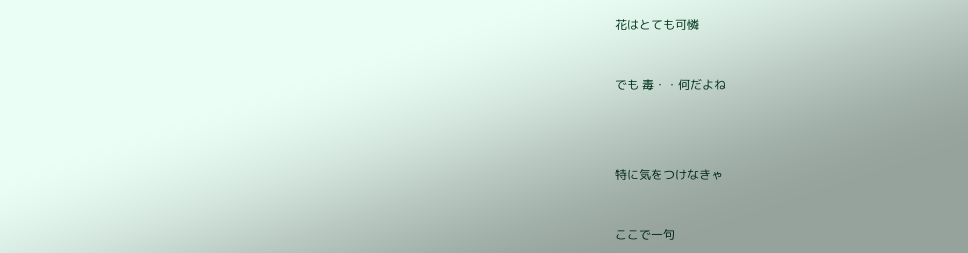花はとても可憐



でも 毒・・何だよね





特に気をつけなきゃ



ここで一句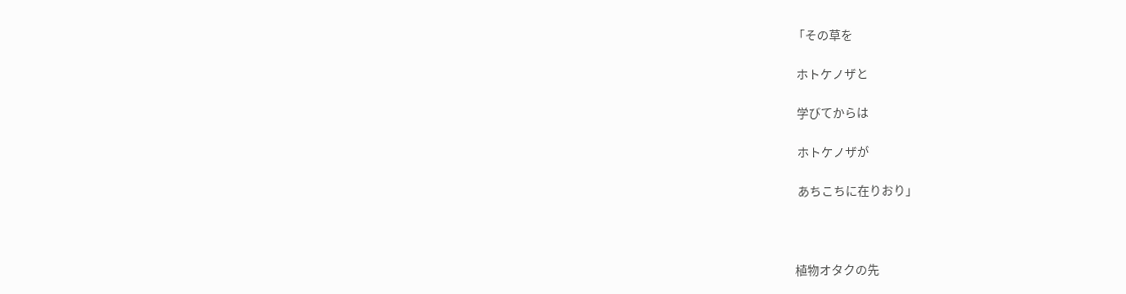「その草を

 ホトケノザと

 学びてからは

 ホトケノザが

 あちこちに在りおり」



植物オタクの先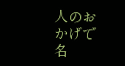人のおかげで 名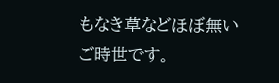もなき草などほぼ無いご時世です。